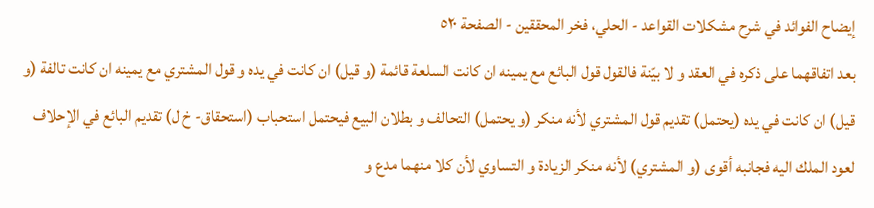إيضاح الفوائد في شرح مشكلات القواعد - الحلي، فخر المحققين - الصفحة ٥٢٠
بعد اتفاقهما على ذكره في العقد و لا بيّنة فالقول قول البائع مع يمينه ان كانت السلعة قائمة (و قيل) ان كانت في يده و قول المشتري مع يمينه ان كانت تالفة (و قيل) ان كانت في يده (يحتمل) تقديم قول المشتري لأنه منكر (و يحتمل) التحالف و بطلان البيع فيحتمل استحباب (استحقاق- خ ل) تقديم البائع في الإحلاف لعود الملك اليه فجانبه أقوى (و المشتري) لأنه منكر الزيادة و التساوي لأن كلا منهما مدع و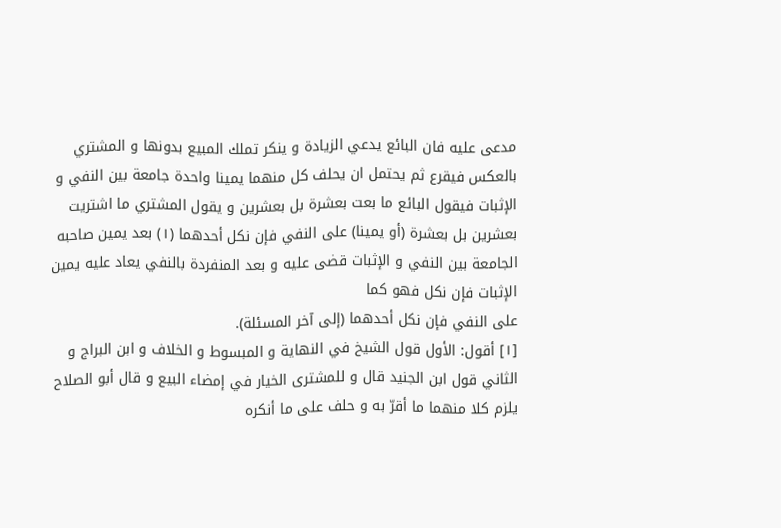مدعى عليه فان البائع يدعي الزيادة و ينكر تملك المبيع بدونها و المشتري بالعكس فيقرع ثم يحتمل ان يحلف كل منهما يمينا واحدة جامعة بين النفي و الإثبات فيقول البائع ما بعت بعشرة بل بعشرين و يقول المشتري ما اشتريت بعشرين بل بعشرة (أو يمينا) على النفي فإن نكل أحدهما (١) بعد يمين صاحبه الجامعة بين النفي و الإثبات قضى عليه و بعد المنفردة بالنفي يعاد عليه يمين الإثبات فإن نكل فهو كما
على النفي فإن نكل أحدهما (إلى آخر المسئلة).
[١] أقول: الأول قول الشيخ في النهاية و المبسوط و الخلاف و ابن البراج و الثاني قول ابن الجنيد قال و للمشترى الخيار في إمضاء البيع و قال أبو الصلاح يلزم كلا منهما ما أقرّ به و حلف على ما أنكره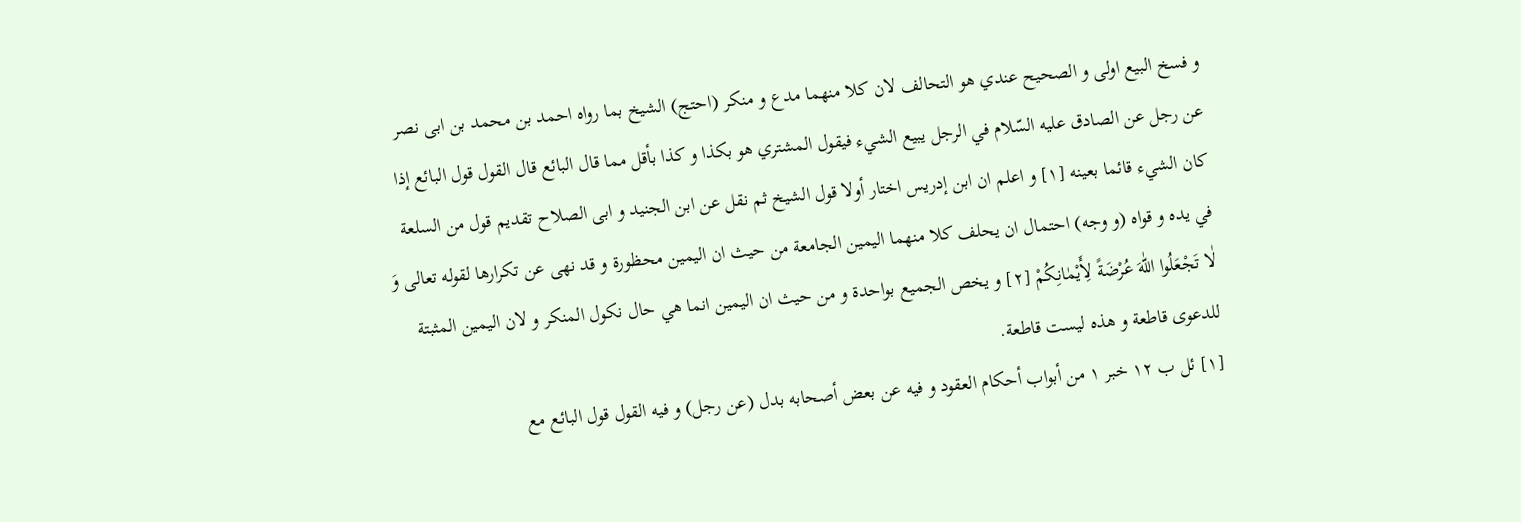و فسخ البيع اولى و الصحيح عندي هو التحالف لان كلا منهما مدع و منكر (احتج) الشيخ بما رواه احمد بن محمد بن ابى نصر عن رجل عن الصادق عليه السّلام في الرجل يبيع الشيء فيقول المشتري هو بكذا و كذا بأقل مما قال البائع قال القول قول البائع إذا كان الشيء قائما بعينه [١] و اعلم ان ابن إدريس اختار أولا قول الشيخ ثم نقل عن ابن الجنيد و ابى الصلاح تقديم قول من السلعة في يده و قواه (و وجه) احتمال ان يحلف كلا منهما اليمين الجامعة من حيث ان اليمين محظورة و قد نهى عن تكرارها لقوله تعالى وَ لٰا تَجْعَلُوا اللّٰهَ عُرْضَةً لِأَيْمٰانِكُمْ [٢] و يخص الجميع بواحدة و من حيث ان اليمين انما هي حال نكول المنكر و لان اليمين المثبتة للدعوى قاطعة و هذه ليست قاطعة.
[١] ئل ب ١٢ خبر ١ من أبواب أحكام العقود و فيه عن بعض أصحابه بدل (عن رجل) و فيه القول قول البائع مع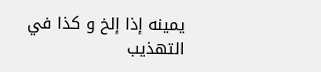يمينه إذا إلخ و كذا في التهذيب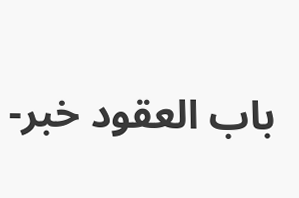باب العقود خبر-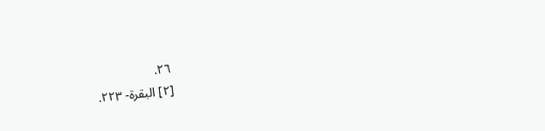٢٦.
[٢] البقرة- ٢٢٣.